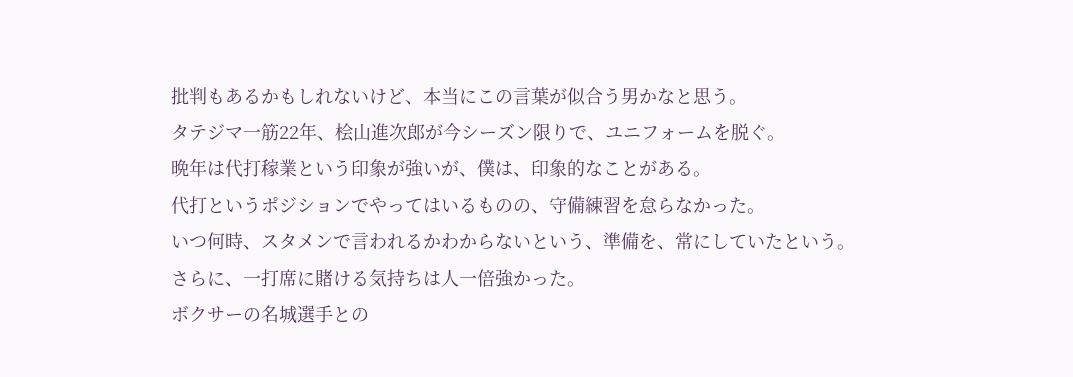批判もあるかもしれないけど、本当にこの言葉が似合う男かなと思う。
タテジマ一筋22年、桧山進次郎が今シーズン限りで、ユニフォームを脱ぐ。
晩年は代打稼業という印象が強いが、僕は、印象的なことがある。
代打というポジションでやってはいるものの、守備練習を怠らなかった。
いつ何時、スタメンで言われるかわからないという、準備を、常にしていたという。
さらに、一打席に賭ける気持ちは人一倍強かった。
ボクサーの名城選手との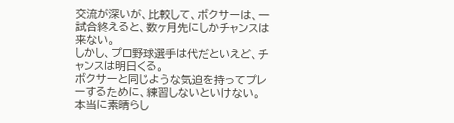交流が深いが、比較して、ボクサーは、一試合終えると、数ヶ月先にしかチャンスは来ない。
しかし、プロ野球選手は代だといえど、チャンスは明日くる。
ボクサーと同じような気迫を持ってプレーするために、練習しないといけない。
本当に素晴らし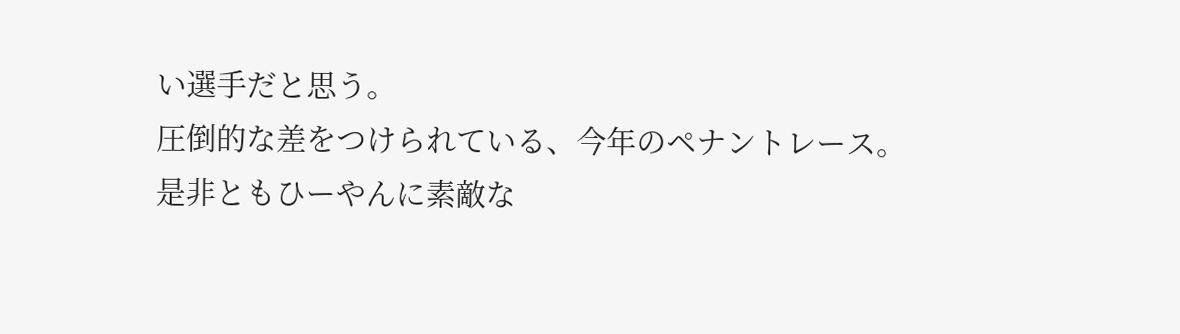い選手だと思う。
圧倒的な差をつけられている、今年のペナントレース。
是非ともひーやんに素敵な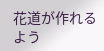花道が作れるよう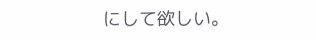にして欲しい。